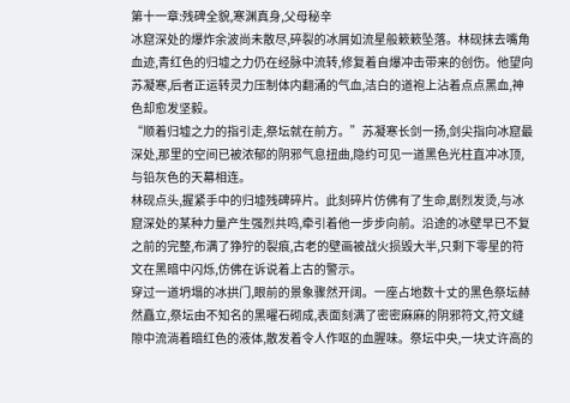第十一章:残碑全貌,寒渊真身,父母秘辛
冰窟深处的爆炸余波尚未散尽,碎裂的冰屑如流星般簌簌坠落。林砚抹去嘴角血迹,青红色的归墟之力仍在经脉中流转,修复着自爆冲击带来的创伤。他望向苏凝寒,后者正运转灵力压制体内翻涌的气血,洁白的道袍上沾着点点黑血,神色却愈发坚毅。
“顺着归墟之力的指引走,祭坛就在前方。”苏凝寒长剑一扬,剑尖指向冰窟最深处,那里的空间已被浓郁的阴邪气息扭曲,隐约可见一道黑色光柱直冲冰顶,与铅灰色的天幕相连。
林砚点头,握紧手中的归墟残碑碎片。此刻碎片仿佛有了生命,剧烈发烫,与冰窟深处的某种力量产生强烈共鸣,牵引着他一步步向前。沿途的冰壁早已不复之前的完整,布满了狰狞的裂痕,古老的壁画被战火损毁大半,只剩下零星的符文在黑暗中闪烁,仿佛在诉说着上古的警示。
穿过一道坍塌的冰拱门,眼前的景象骤然开阔。一座占地数十丈的黑色祭坛赫然矗立,祭坛由不知名的黑曜石砌成,表面刻满了密密麻麻的阴邪符文,符文缝隙中流淌着暗红色的液体,散发着令人作呕的血腥味。祭坛中央,一块丈许高的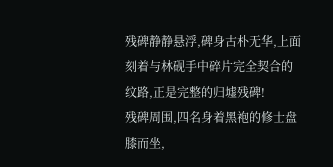残碑静静悬浮,碑身古朴无华,上面刻着与林砚手中碎片完全契合的纹路,正是完整的归墟残碑!
残碑周围,四名身着黑袍的修士盘膝而坐,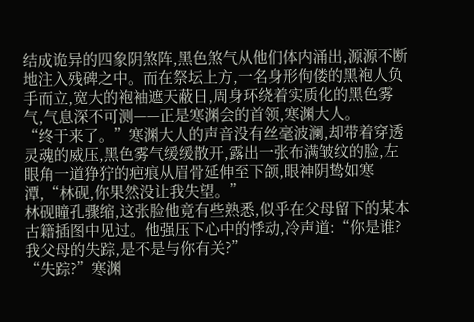结成诡异的四象阴煞阵,黑色煞气从他们体内涌出,源源不断地注入残碑之中。而在祭坛上方,一名身形佝偻的黑袍人负手而立,宽大的袍袖遮天蔽日,周身环绕着实质化的黑色雾气,气息深不可测——正是寒渊会的首领,寒渊大人。
“终于来了。”寒渊大人的声音没有丝毫波澜,却带着穿透灵魂的威压,黑色雾气缓缓散开,露出一张布满皱纹的脸,左眼角一道狰狞的疤痕从眉骨延伸至下颌,眼神阴鸷如寒潭,“林砚,你果然没让我失望。”
林砚瞳孔骤缩,这张脸他竟有些熟悉,似乎在父母留下的某本古籍插图中见过。他强压下心中的悸动,冷声道:“你是谁?我父母的失踪,是不是与你有关?”
“失踪?”寒渊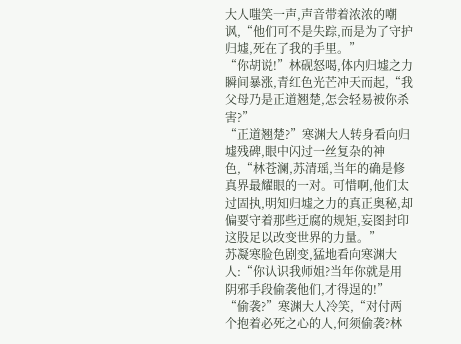大人嗤笑一声,声音带着浓浓的嘲讽,“他们可不是失踪,而是为了守护归墟,死在了我的手里。”
“你胡说!”林砚怒喝,体内归墟之力瞬间暴涨,青红色光芒冲天而起,“我父母乃是正道翘楚,怎会轻易被你杀害?”
“正道翘楚?”寒渊大人转身看向归墟残碑,眼中闪过一丝复杂的神色,“林苍澜,苏清瑶,当年的确是修真界最耀眼的一对。可惜啊,他们太过固执,明知归墟之力的真正奥秘,却偏要守着那些迂腐的规矩,妄图封印这股足以改变世界的力量。”
苏凝寒脸色剧变,猛地看向寒渊大人:“你认识我师姐?当年你就是用阴邪手段偷袭他们,才得逞的!”
“偷袭?”寒渊大人冷笑,“对付两个抱着必死之心的人,何须偷袭?林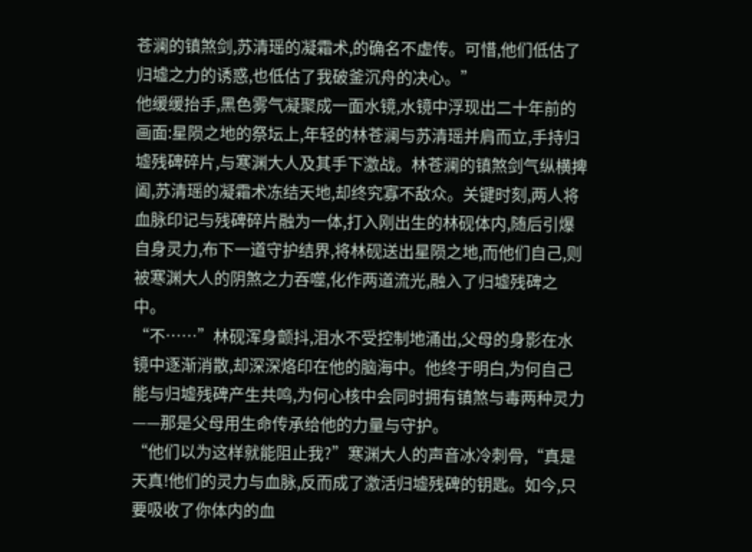苍澜的镇煞剑,苏清瑶的凝霜术,的确名不虚传。可惜,他们低估了归墟之力的诱惑,也低估了我破釜沉舟的决心。”
他缓缓抬手,黑色雾气凝聚成一面水镜,水镜中浮现出二十年前的画面:星陨之地的祭坛上,年轻的林苍澜与苏清瑶并肩而立,手持归墟残碑碎片,与寒渊大人及其手下激战。林苍澜的镇煞剑气纵横捭阖,苏清瑶的凝霜术冻结天地,却终究寡不敌众。关键时刻,两人将血脉印记与残碑碎片融为一体,打入刚出生的林砚体内,随后引爆自身灵力,布下一道守护结界,将林砚送出星陨之地,而他们自己,则被寒渊大人的阴煞之力吞噬,化作两道流光,融入了归墟残碑之中。
“不……”林砚浑身颤抖,泪水不受控制地涌出,父母的身影在水镜中逐渐消散,却深深烙印在他的脑海中。他终于明白,为何自己能与归墟残碑产生共鸣,为何心核中会同时拥有镇煞与毒两种灵力——那是父母用生命传承给他的力量与守护。
“他们以为这样就能阻止我?”寒渊大人的声音冰冷刺骨,“真是天真!他们的灵力与血脉,反而成了激活归墟残碑的钥匙。如今,只要吸收了你体内的血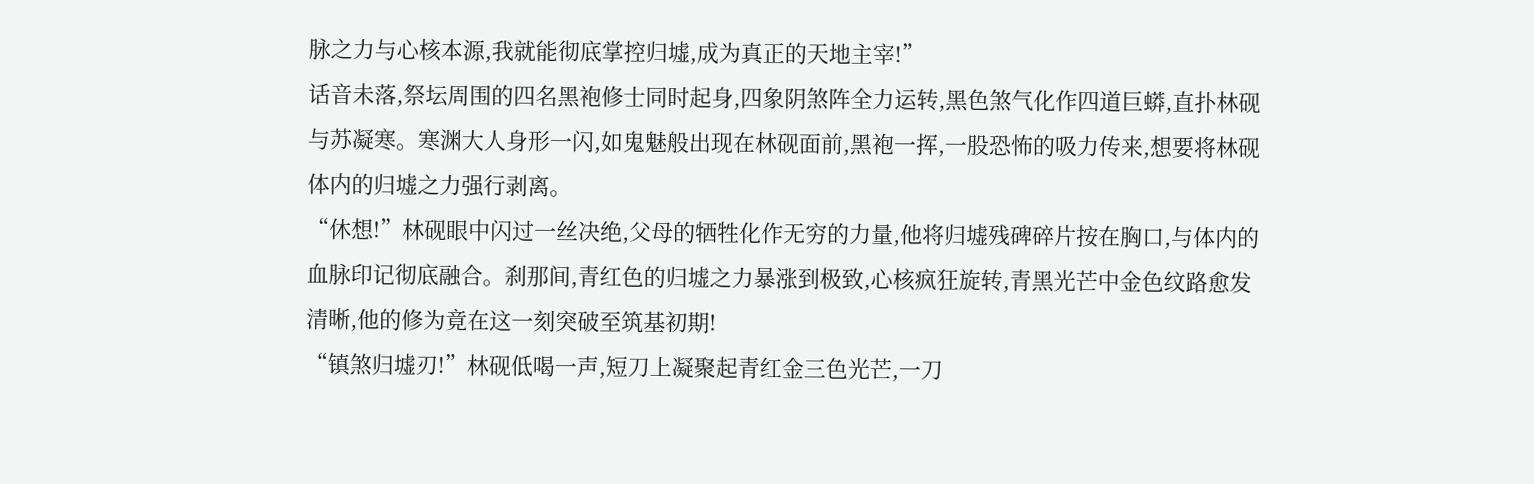脉之力与心核本源,我就能彻底掌控归墟,成为真正的天地主宰!”
话音未落,祭坛周围的四名黑袍修士同时起身,四象阴煞阵全力运转,黑色煞气化作四道巨蟒,直扑林砚与苏凝寒。寒渊大人身形一闪,如鬼魅般出现在林砚面前,黑袍一挥,一股恐怖的吸力传来,想要将林砚体内的归墟之力强行剥离。
“休想!”林砚眼中闪过一丝决绝,父母的牺牲化作无穷的力量,他将归墟残碑碎片按在胸口,与体内的血脉印记彻底融合。刹那间,青红色的归墟之力暴涨到极致,心核疯狂旋转,青黑光芒中金色纹路愈发清晰,他的修为竟在这一刻突破至筑基初期!
“镇煞归墟刃!”林砚低喝一声,短刀上凝聚起青红金三色光芒,一刀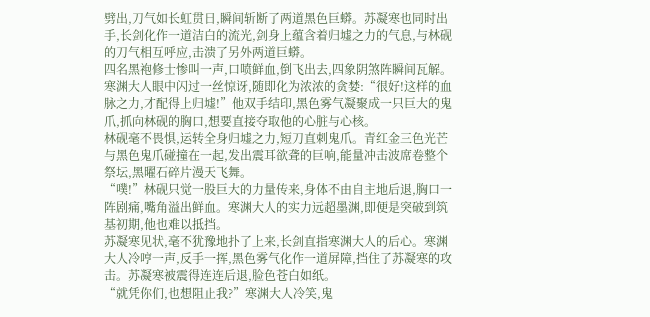劈出,刀气如长虹贯日,瞬间斩断了两道黑色巨蟒。苏凝寒也同时出手,长剑化作一道洁白的流光,剑身上蕴含着归墟之力的气息,与林砚的刀气相互呼应,击溃了另外两道巨蟒。
四名黑袍修士惨叫一声,口喷鲜血,倒飞出去,四象阴煞阵瞬间瓦解。
寒渊大人眼中闪过一丝惊讶,随即化为浓浓的贪婪:“很好!这样的血脉之力,才配得上归墟!”他双手结印,黑色雾气凝聚成一只巨大的鬼爪,抓向林砚的胸口,想要直接夺取他的心脏与心核。
林砚毫不畏惧,运转全身归墟之力,短刀直刺鬼爪。青红金三色光芒与黑色鬼爪碰撞在一起,发出震耳欲聋的巨响,能量冲击波席卷整个祭坛,黑曜石碎片漫天飞舞。
“噗!”林砚只觉一股巨大的力量传来,身体不由自主地后退,胸口一阵剧痛,嘴角溢出鲜血。寒渊大人的实力远超墨渊,即便是突破到筑基初期,他也难以抵挡。
苏凝寒见状,毫不犹豫地扑了上来,长剑直指寒渊大人的后心。寒渊大人冷哼一声,反手一挥,黑色雾气化作一道屏障,挡住了苏凝寒的攻击。苏凝寒被震得连连后退,脸色苍白如纸。
“就凭你们,也想阻止我?”寒渊大人冷笑,鬼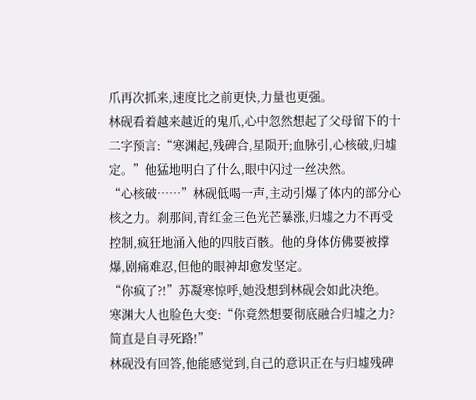爪再次抓来,速度比之前更快,力量也更强。
林砚看着越来越近的鬼爪,心中忽然想起了父母留下的十二字预言:“寒渊起,残碑合,星陨开;血脉引,心核破,归墟定。”他猛地明白了什么,眼中闪过一丝决然。
“心核破……”林砚低喝一声,主动引爆了体内的部分心核之力。刹那间,青红金三色光芒暴涨,归墟之力不再受控制,疯狂地涌入他的四肢百骸。他的身体仿佛要被撑爆,剧痛难忍,但他的眼神却愈发坚定。
“你疯了?!”苏凝寒惊呼,她没想到林砚会如此决绝。
寒渊大人也脸色大变:“你竟然想要彻底融合归墟之力?简直是自寻死路!”
林砚没有回答,他能感觉到,自己的意识正在与归墟残碑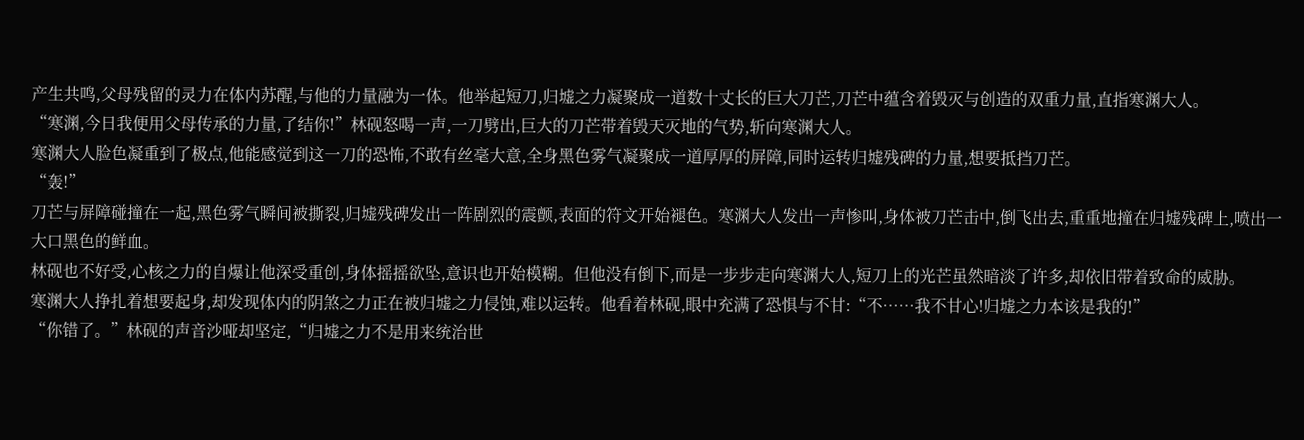产生共鸣,父母残留的灵力在体内苏醒,与他的力量融为一体。他举起短刀,归墟之力凝聚成一道数十丈长的巨大刀芒,刀芒中蕴含着毁灭与创造的双重力量,直指寒渊大人。
“寒渊,今日我便用父母传承的力量,了结你!”林砚怒喝一声,一刀劈出,巨大的刀芒带着毁天灭地的气势,斩向寒渊大人。
寒渊大人脸色凝重到了极点,他能感觉到这一刀的恐怖,不敢有丝毫大意,全身黑色雾气凝聚成一道厚厚的屏障,同时运转归墟残碑的力量,想要抵挡刀芒。
“轰!”
刀芒与屏障碰撞在一起,黑色雾气瞬间被撕裂,归墟残碑发出一阵剧烈的震颤,表面的符文开始褪色。寒渊大人发出一声惨叫,身体被刀芒击中,倒飞出去,重重地撞在归墟残碑上,喷出一大口黑色的鲜血。
林砚也不好受,心核之力的自爆让他深受重创,身体摇摇欲坠,意识也开始模糊。但他没有倒下,而是一步步走向寒渊大人,短刀上的光芒虽然暗淡了许多,却依旧带着致命的威胁。
寒渊大人挣扎着想要起身,却发现体内的阴煞之力正在被归墟之力侵蚀,难以运转。他看着林砚,眼中充满了恐惧与不甘:“不……我不甘心!归墟之力本该是我的!”
“你错了。”林砚的声音沙哑却坚定,“归墟之力不是用来统治世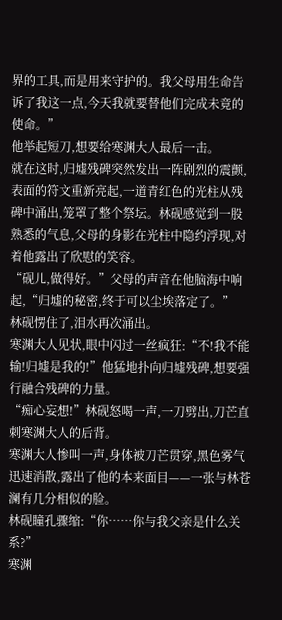界的工具,而是用来守护的。我父母用生命告诉了我这一点,今天我就要替他们完成未竟的使命。”
他举起短刀,想要给寒渊大人最后一击。
就在这时,归墟残碑突然发出一阵剧烈的震颤,表面的符文重新亮起,一道青红色的光柱从残碑中涌出,笼罩了整个祭坛。林砚感觉到一股熟悉的气息,父母的身影在光柱中隐约浮现,对着他露出了欣慰的笑容。
“砚儿,做得好。”父母的声音在他脑海中响起,“归墟的秘密,终于可以尘埃落定了。”
林砚愣住了,泪水再次涌出。
寒渊大人见状,眼中闪过一丝疯狂:“不!我不能输!归墟是我的!”他猛地扑向归墟残碑,想要强行融合残碑的力量。
“痴心妄想!”林砚怒喝一声,一刀劈出,刀芒直刺寒渊大人的后背。
寒渊大人惨叫一声,身体被刀芒贯穿,黑色雾气迅速消散,露出了他的本来面目——一张与林苍澜有几分相似的脸。
林砚瞳孔骤缩:“你……你与我父亲是什么关系?”
寒渊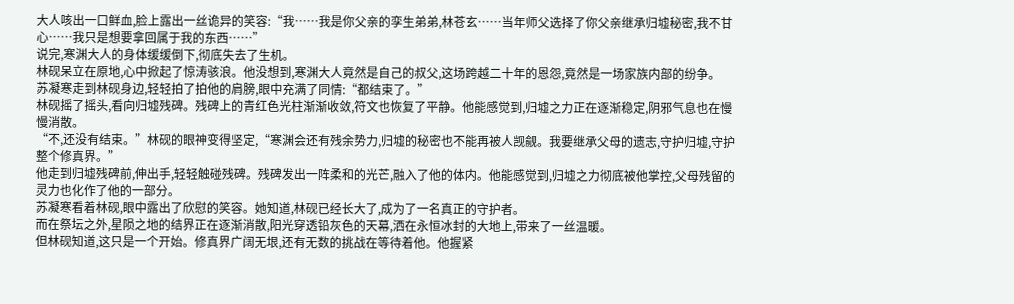大人咳出一口鲜血,脸上露出一丝诡异的笑容:“我……我是你父亲的孪生弟弟,林苍玄……当年师父选择了你父亲继承归墟秘密,我不甘心……我只是想要拿回属于我的东西……”
说完,寒渊大人的身体缓缓倒下,彻底失去了生机。
林砚呆立在原地,心中掀起了惊涛骇浪。他没想到,寒渊大人竟然是自己的叔父,这场跨越二十年的恩怨,竟然是一场家族内部的纷争。
苏凝寒走到林砚身边,轻轻拍了拍他的肩膀,眼中充满了同情:“都结束了。”
林砚摇了摇头,看向归墟残碑。残碑上的青红色光柱渐渐收敛,符文也恢复了平静。他能感觉到,归墟之力正在逐渐稳定,阴邪气息也在慢慢消散。
“不,还没有结束。”林砚的眼神变得坚定,“寒渊会还有残余势力,归墟的秘密也不能再被人觊觎。我要继承父母的遗志,守护归墟,守护整个修真界。”
他走到归墟残碑前,伸出手,轻轻触碰残碑。残碑发出一阵柔和的光芒,融入了他的体内。他能感觉到,归墟之力彻底被他掌控,父母残留的灵力也化作了他的一部分。
苏凝寒看着林砚,眼中露出了欣慰的笑容。她知道,林砚已经长大了,成为了一名真正的守护者。
而在祭坛之外,星陨之地的结界正在逐渐消散,阳光穿透铅灰色的天幕,洒在永恒冰封的大地上,带来了一丝温暖。
但林砚知道,这只是一个开始。修真界广阔无垠,还有无数的挑战在等待着他。他握紧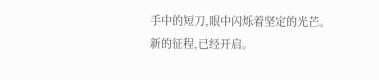手中的短刀,眼中闪烁着坚定的光芒。
新的征程,已经开启。